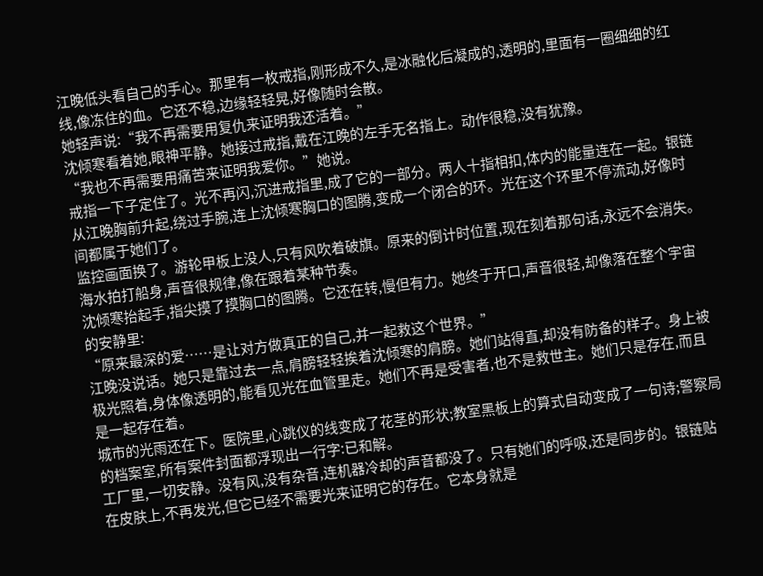江晚低头看自己的手心。那里有一枚戒指,刚形成不久,是冰融化后凝成的,透明的,里面有一圈细细的红线,像冻住的血。它还不稳,边缘轻轻晃,好像随时会散。
她轻声说:“我不再需要用复仇来证明我还活着。”
沈倾寒看着她,眼神平静。她接过戒指,戴在江晚的左手无名指上。动作很稳,没有犹豫。
“我也不再需要用痛苦来证明我爱你。”她说。
戒指一下子定住了。光不再闪,沉进戒指里,成了它的一部分。两人十指相扣,体内的能量连在一起。银链从江晚胸前升起,绕过手腕,连上沈倾寒胸口的图腾,变成一个闭合的环。光在这个环里不停流动,好像时间都属于她们了。
监控画面换了。游轮甲板上没人,只有风吹着破旗。原来的倒计时位置,现在刻着那句话,永远不会消失。海水拍打船身,声音很规律,像在跟着某种节奏。
沈倾寒抬起手,指尖摸了摸胸口的图腾。它还在转,慢但有力。她终于开口,声音很轻,却像落在整个宇宙的安静里:
“原来最深的爱……是让对方做真正的自己,并一起救这个世界。”
江晚没说话。她只是靠过去一点,肩膀轻轻挨着沈倾寒的肩膀。她们站得直,却没有防备的样子。身上被极光照着,身体像透明的,能看见光在血管里走。她们不再是受害者,也不是救世主。她们只是存在,而且是一起存在着。
城市的光雨还在下。医院里,心跳仪的线变成了花茎的形状;教室黑板上的算式自动变成了一句诗;警察局的档案室,所有案件封面都浮现出一行字:已和解。
工厂里,一切安静。没有风,没有杂音,连机器冷却的声音都没了。只有她们的呼吸,还是同步的。银链贴在皮肤上,不再发光,但它已经不需要光来证明它的存在。它本身就是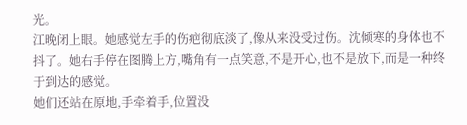光。
江晚闭上眼。她感觉左手的伤疤彻底淡了,像从来没受过伤。沈倾寒的身体也不抖了。她右手停在图腾上方,嘴角有一点笑意,不是开心,也不是放下,而是一种终于到达的感觉。
她们还站在原地,手牵着手,位置没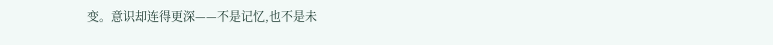变。意识却连得更深——不是记忆,也不是未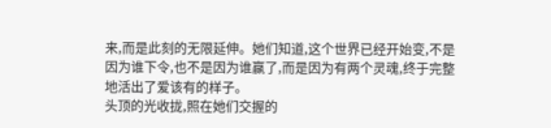来,而是此刻的无限延伸。她们知道,这个世界已经开始变,不是因为谁下令,也不是因为谁赢了,而是因为有两个灵魂,终于完整地活出了爱该有的样子。
头顶的光收拢,照在她们交握的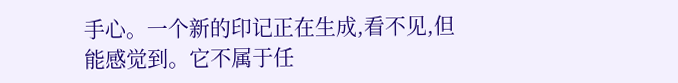手心。一个新的印记正在生成,看不见,但能感觉到。它不属于任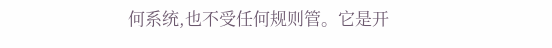何系统,也不受任何规则管。它是开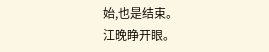始,也是结束。
江晚睁开眼。